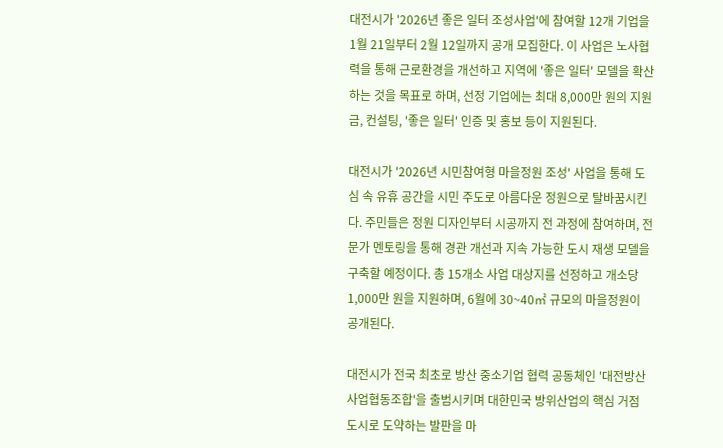대전시가 '2026년 좋은 일터 조성사업'에 참여할 12개 기업을 1월 21일부터 2월 12일까지 공개 모집한다. 이 사업은 노사협력을 통해 근로환경을 개선하고 지역에 '좋은 일터' 모델을 확산하는 것을 목표로 하며, 선정 기업에는 최대 8,000만 원의 지원금, 컨설팅, '좋은 일터' 인증 및 홍보 등이 지원된다.

대전시가 '2026년 시민참여형 마을정원 조성' 사업을 통해 도심 속 유휴 공간을 시민 주도로 아름다운 정원으로 탈바꿈시킨다. 주민들은 정원 디자인부터 시공까지 전 과정에 참여하며, 전문가 멘토링을 통해 경관 개선과 지속 가능한 도시 재생 모델을 구축할 예정이다. 총 15개소 사업 대상지를 선정하고 개소당 1,000만 원을 지원하며, 6월에 30~40㎡ 규모의 마을정원이 공개된다.

대전시가 전국 최초로 방산 중소기업 협력 공동체인 '대전방산사업협동조합'을 출범시키며 대한민국 방위산업의 핵심 거점 도시로 도약하는 발판을 마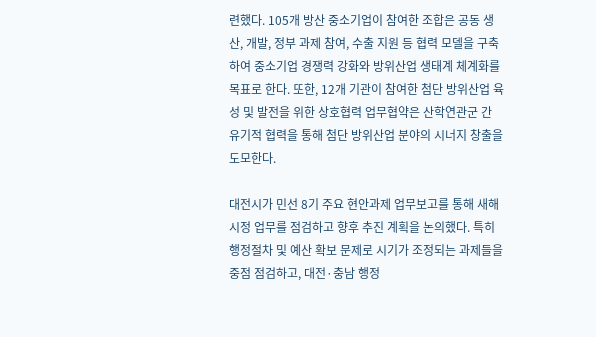련했다. 105개 방산 중소기업이 참여한 조합은 공동 생산, 개발, 정부 과제 참여, 수출 지원 등 협력 모델을 구축하여 중소기업 경쟁력 강화와 방위산업 생태계 체계화를 목표로 한다. 또한, 12개 기관이 참여한 첨단 방위산업 육성 및 발전을 위한 상호협력 업무협약은 산학연관군 간 유기적 협력을 통해 첨단 방위산업 분야의 시너지 창출을 도모한다.

대전시가 민선 8기 주요 현안과제 업무보고를 통해 새해 시정 업무를 점검하고 향후 추진 계획을 논의했다. 특히 행정절차 및 예산 확보 문제로 시기가 조정되는 과제들을 중점 점검하고, 대전·충남 행정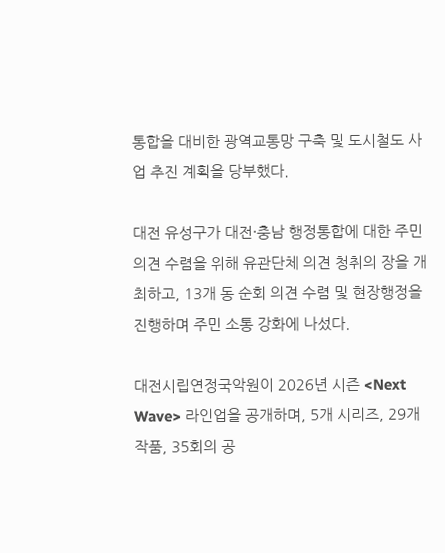통합을 대비한 광역교통망 구축 및 도시철도 사업 추진 계획을 당부했다.

대전 유성구가 대전·충남 행정통합에 대한 주민 의견 수렴을 위해 유관단체 의견 청취의 장을 개최하고, 13개 동 순회 의견 수렴 및 현장행정을 진행하며 주민 소통 강화에 나섰다.

대전시립연정국악원이 2026년 시즌 <Next Wave> 라인업을 공개하며, 5개 시리즈, 29개 작품, 35회의 공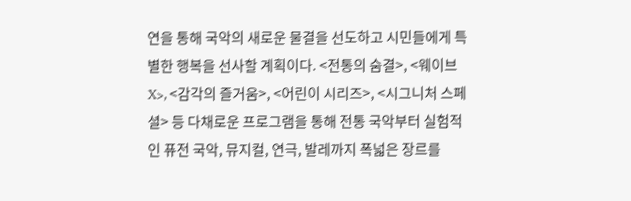연을 통해 국악의 새로운 물결을 선도하고 시민들에게 특별한 행복을 선사할 계획이다. <전통의 숨결>, <웨이브 X>, <감각의 즐거움>, <어린이 시리즈>, <시그니처 스페셜> 등 다채로운 프로그램을 통해 전통 국악부터 실험적인 퓨전 국악, 뮤지컬, 연극, 발레까지 폭넓은 장르를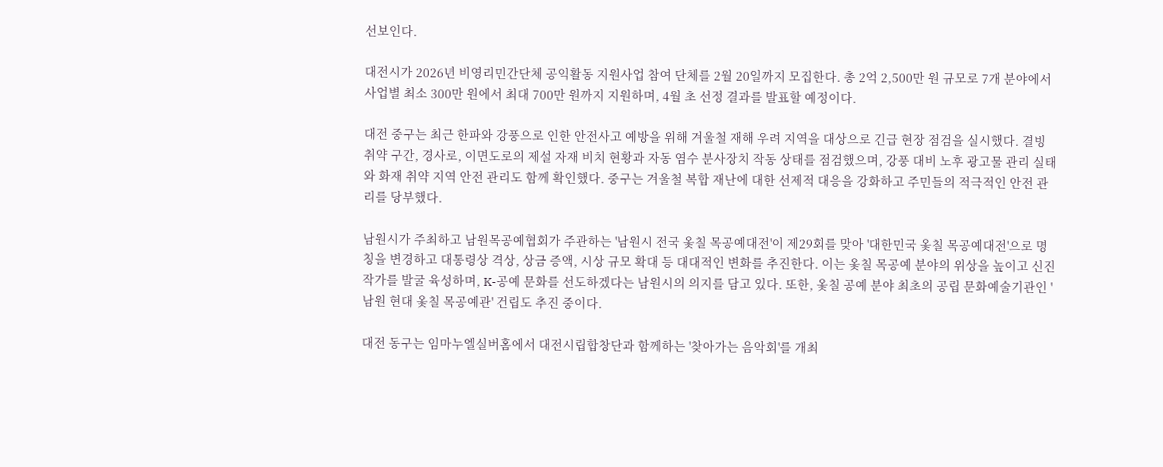선보인다.

대전시가 2026년 비영리민간단체 공익활동 지원사업 참여 단체를 2월 20일까지 모집한다. 총 2억 2,500만 원 규모로 7개 분야에서 사업별 최소 300만 원에서 최대 700만 원까지 지원하며, 4월 초 선정 결과를 발표할 예정이다.

대전 중구는 최근 한파와 강풍으로 인한 안전사고 예방을 위해 겨울철 재해 우려 지역을 대상으로 긴급 현장 점검을 실시했다. 결빙 취약 구간, 경사로, 이면도로의 제설 자재 비치 현황과 자동 염수 분사장치 작동 상태를 점검했으며, 강풍 대비 노후 광고물 관리 실태와 화재 취약 지역 안전 관리도 함께 확인했다. 중구는 겨울철 복합 재난에 대한 선제적 대응을 강화하고 주민들의 적극적인 안전 관리를 당부했다.

남원시가 주최하고 남원목공예협회가 주관하는 '남원시 전국 옻칠 목공예대전'이 제29회를 맞아 '대한민국 옻칠 목공예대전'으로 명칭을 변경하고 대통령상 격상, 상금 증액, 시상 규모 확대 등 대대적인 변화를 추진한다. 이는 옻칠 목공예 분야의 위상을 높이고 신진 작가를 발굴 육성하며, K-공예 문화를 선도하겠다는 남원시의 의지를 담고 있다. 또한, 옻칠 공예 분야 최초의 공립 문화예술기관인 '남원 현대 옻칠 목공예관' 건립도 추진 중이다.

대전 동구는 임마누엘실버홈에서 대전시립합창단과 함께하는 '찾아가는 음악회'를 개최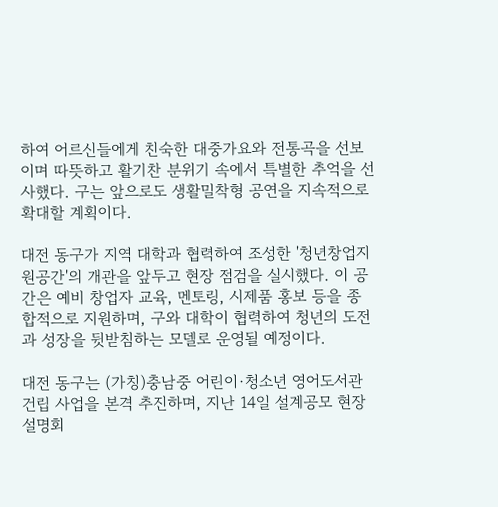하여 어르신들에게 친숙한 대중가요와 전통곡을 선보이며 따뜻하고 활기찬 분위기 속에서 특별한 추억을 선사했다. 구는 앞으로도 생활밀착형 공연을 지속적으로 확대할 계획이다.

대전 동구가 지역 대학과 협력하여 조성한 '청년창업지원공간'의 개관을 앞두고 현장 점검을 실시했다. 이 공간은 예비 창업자 교육, 멘토링, 시제품 홍보 등을 종합적으로 지원하며, 구와 대학이 협력하여 청년의 도전과 성장을 뒷받침하는 모델로 운영될 예정이다.

대전 동구는 (가칭)충남중 어린이·청소년 영어도서관 건립 사업을 본격 추진하며, 지난 14일 설계공모 현장설명회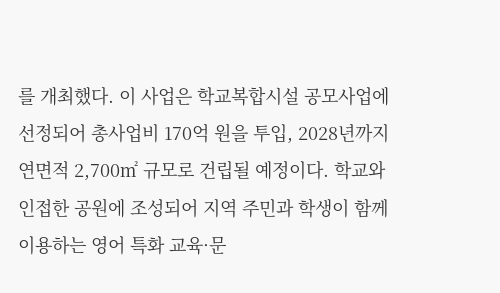를 개최했다. 이 사업은 학교복합시설 공모사업에 선정되어 총사업비 170억 원을 투입, 2028년까지 연면적 2,700㎡ 규모로 건립될 예정이다. 학교와 인접한 공원에 조성되어 지역 주민과 학생이 함께 이용하는 영어 특화 교육·문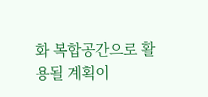화 복합공간으로 활용될 계획이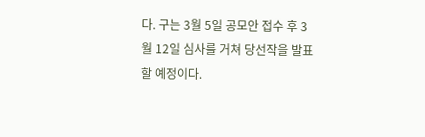다. 구는 3월 5일 공모안 접수 후 3월 12일 심사를 거쳐 당선작을 발표할 예정이다.